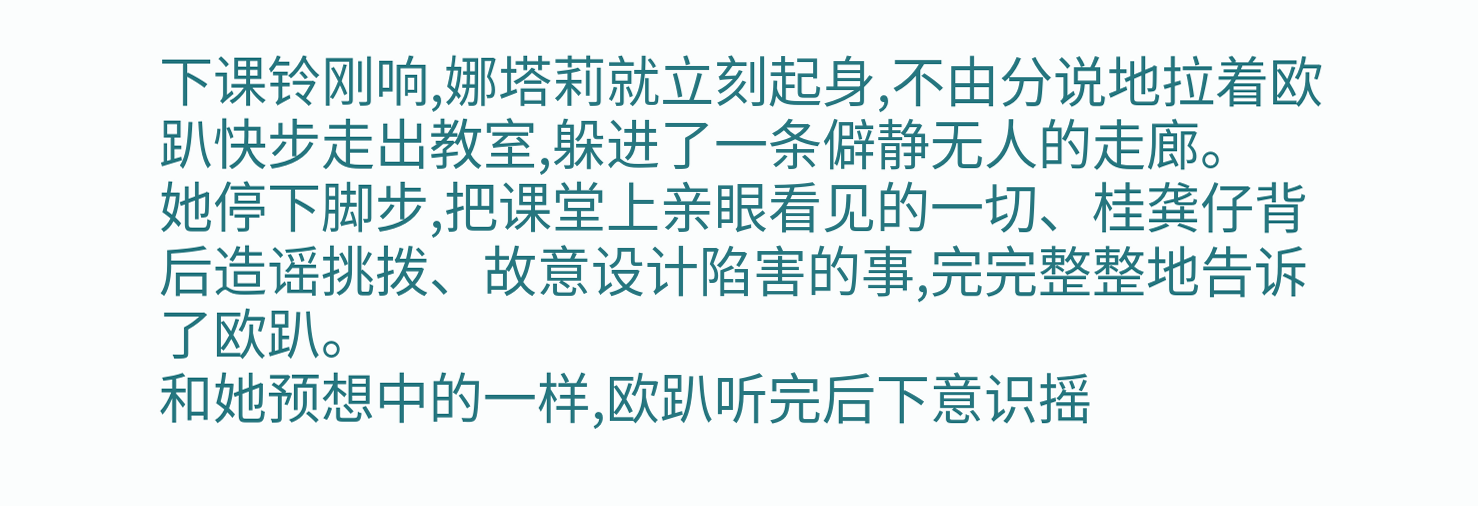下课铃刚响,娜塔莉就立刻起身,不由分说地拉着欧趴快步走出教室,躲进了一条僻静无人的走廊。
她停下脚步,把课堂上亲眼看见的一切、桂龚仔背后造谣挑拨、故意设计陷害的事,完完整整地告诉了欧趴。
和她预想中的一样,欧趴听完后下意识摇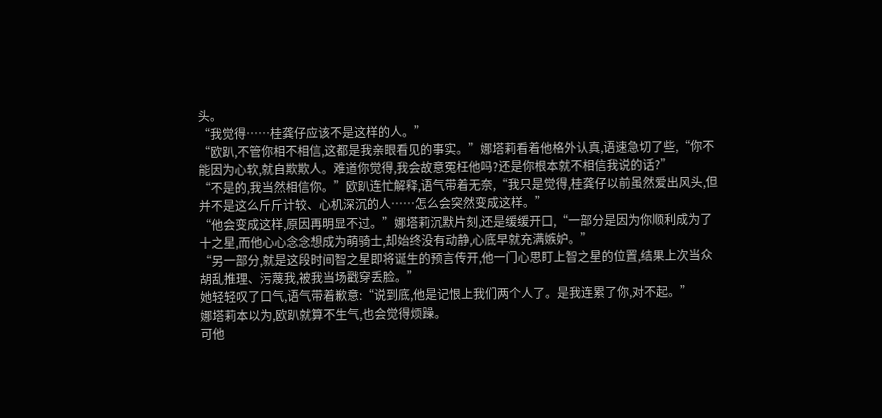头。
“我觉得……桂龚仔应该不是这样的人。”
“欧趴,不管你相不相信,这都是我亲眼看见的事实。”娜塔莉看着他格外认真,语速急切了些,“你不能因为心软,就自欺欺人。难道你觉得,我会故意冤枉他吗?还是你根本就不相信我说的话?”
“不是的,我当然相信你。”欧趴连忙解释,语气带着无奈,“我只是觉得,桂龚仔以前虽然爱出风头,但并不是这么斤斤计较、心机深沉的人……怎么会突然变成这样。”
“他会变成这样,原因再明显不过。”娜塔莉沉默片刻,还是缓缓开口,“一部分是因为你顺利成为了十之星,而他心心念念想成为萌骑士,却始终没有动静,心底早就充满嫉妒。”
“另一部分,就是这段时间智之星即将诞生的预言传开,他一门心思盯上智之星的位置,结果上次当众胡乱推理、污蔑我,被我当场戳穿丢脸。”
她轻轻叹了口气,语气带着歉意:“说到底,他是记恨上我们两个人了。是我连累了你,对不起。”
娜塔莉本以为,欧趴就算不生气,也会觉得烦躁。
可他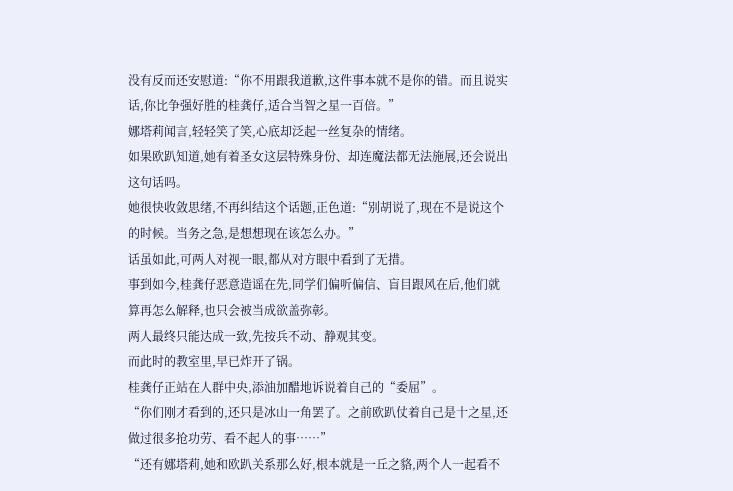没有反而还安慰道:“你不用跟我道歉,这件事本就不是你的错。而且说实话,你比争强好胜的桂龚仔,适合当智之星一百倍。”
娜塔莉闻言,轻轻笑了笑,心底却泛起一丝复杂的情绪。
如果欧趴知道,她有着圣女这层特殊身份、却连魔法都无法施展,还会说出这句话吗。
她很快收敛思绪,不再纠结这个话题,正色道:“别胡说了,现在不是说这个的时候。当务之急,是想想现在该怎么办。”
话虽如此,可两人对视一眼,都从对方眼中看到了无措。
事到如今,桂龚仔恶意造谣在先,同学们偏听偏信、盲目跟风在后,他们就算再怎么解释,也只会被当成欲盖弥彰。
两人最终只能达成一致,先按兵不动、静观其变。
而此时的教室里,早已炸开了锅。
桂龚仔正站在人群中央,添油加醋地诉说着自己的“委屈”。
“你们刚才看到的,还只是冰山一角罢了。之前欧趴仗着自己是十之星,还做过很多抢功劳、看不起人的事……”
“还有娜塔莉,她和欧趴关系那么好,根本就是一丘之貉,两个人一起看不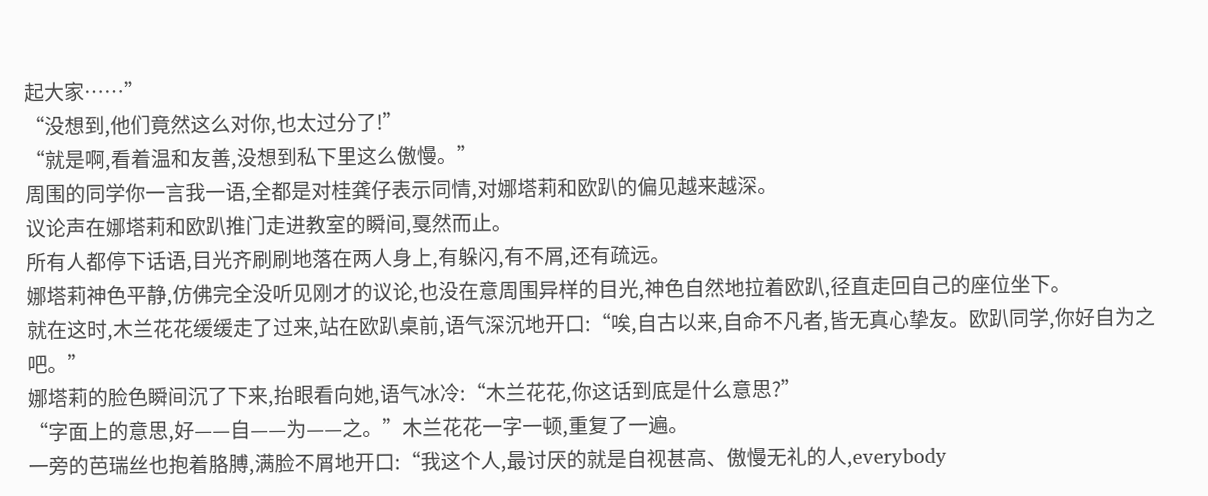起大家……”
“没想到,他们竟然这么对你,也太过分了!”
“就是啊,看着温和友善,没想到私下里这么傲慢。”
周围的同学你一言我一语,全都是对桂龚仔表示同情,对娜塔莉和欧趴的偏见越来越深。
议论声在娜塔莉和欧趴推门走进教室的瞬间,戛然而止。
所有人都停下话语,目光齐刷刷地落在两人身上,有躲闪,有不屑,还有疏远。
娜塔莉神色平静,仿佛完全没听见刚才的议论,也没在意周围异样的目光,神色自然地拉着欧趴,径直走回自己的座位坐下。
就在这时,木兰花花缓缓走了过来,站在欧趴桌前,语气深沉地开口:“唉,自古以来,自命不凡者,皆无真心挚友。欧趴同学,你好自为之吧。”
娜塔莉的脸色瞬间沉了下来,抬眼看向她,语气冰冷:“木兰花花,你这话到底是什么意思?”
“字面上的意思,好——自——为——之。”木兰花花一字一顿,重复了一遍。
一旁的芭瑞丝也抱着胳膊,满脸不屑地开口:“我这个人,最讨厌的就是自视甚高、傲慢无礼的人,everybody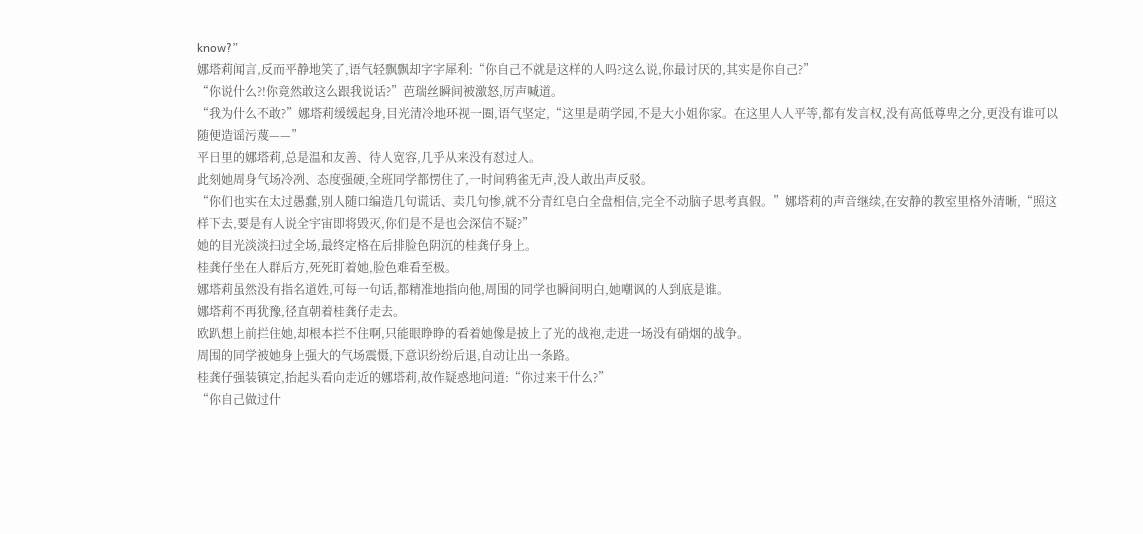know?”
娜塔莉闻言,反而平静地笑了,语气轻飘飘却字字犀利:“你自己不就是这样的人吗?这么说,你最讨厌的,其实是你自己?”
“你说什么?!你竟然敢这么跟我说话?”芭瑞丝瞬间被激怒,厉声喊道。
“我为什么不敢?”娜塔莉缓缓起身,目光清冷地环视一圈,语气坚定,“这里是萌学园,不是大小姐你家。在这里人人平等,都有发言权,没有高低尊卑之分,更没有谁可以随便造谣污蔑——”
平日里的娜塔莉,总是温和友善、待人宽容,几乎从来没有怼过人。
此刻她周身气场冷冽、态度强硬,全班同学都愣住了,一时间鸦雀无声,没人敢出声反驳。
“你们也实在太过愚蠢,别人随口编造几句谎话、卖几句惨,就不分青红皂白全盘相信,完全不动脑子思考真假。”娜塔莉的声音继续,在安静的教室里格外清晰,“照这样下去,要是有人说全宇宙即将毁灭,你们是不是也会深信不疑?”
她的目光淡淡扫过全场,最终定格在后排脸色阴沉的桂龚仔身上。
桂龚仔坐在人群后方,死死盯着她,脸色难看至极。
娜塔莉虽然没有指名道姓,可每一句话,都精准地指向他,周围的同学也瞬间明白,她嘲讽的人到底是谁。
娜塔莉不再犹豫,径直朝着桂龚仔走去。
欧趴想上前拦住她,却根本拦不住啊,只能眼睁睁的看着她像是披上了光的战袍,走进一场没有硝烟的战争。
周围的同学被她身上强大的气场震慑,下意识纷纷后退,自动让出一条路。
桂龚仔强装镇定,抬起头看向走近的娜塔莉,故作疑惑地问道:“你过来干什么?”
“你自己做过什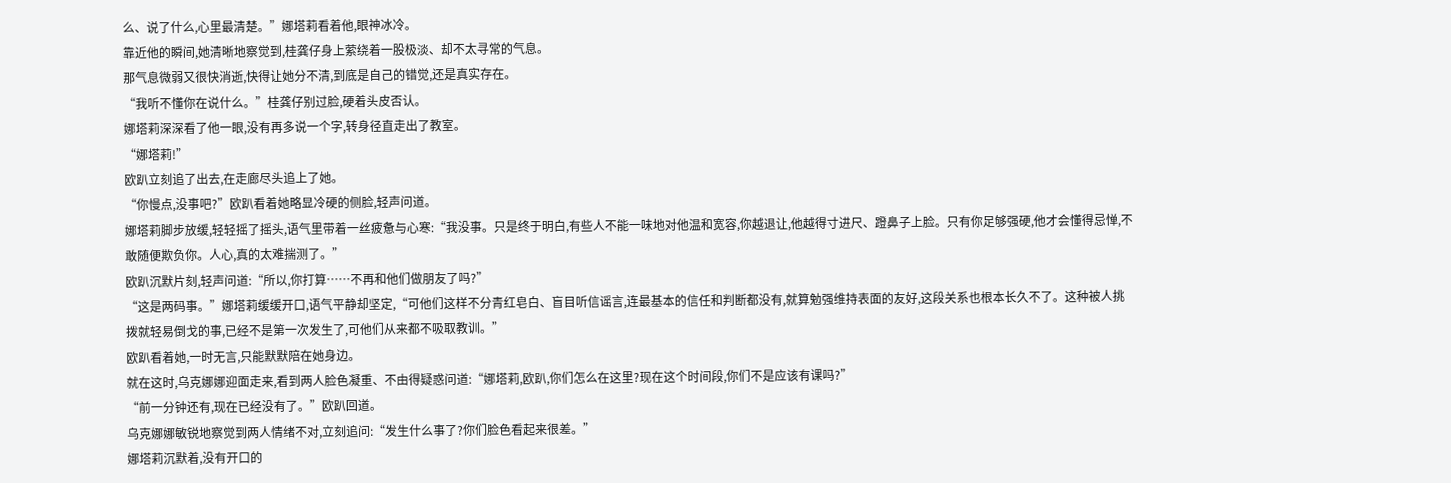么、说了什么,心里最清楚。”娜塔莉看着他,眼神冰冷。
靠近他的瞬间,她清晰地察觉到,桂龚仔身上萦绕着一股极淡、却不太寻常的气息。
那气息微弱又很快消逝,快得让她分不清,到底是自己的错觉,还是真实存在。
“我听不懂你在说什么。”桂龚仔别过脸,硬着头皮否认。
娜塔莉深深看了他一眼,没有再多说一个字,转身径直走出了教室。
“娜塔莉!”
欧趴立刻追了出去,在走廊尽头追上了她。
“你慢点,没事吧?”欧趴看着她略显冷硬的侧脸,轻声问道。
娜塔莉脚步放缓,轻轻摇了摇头,语气里带着一丝疲惫与心寒:“我没事。只是终于明白,有些人不能一味地对他温和宽容,你越退让,他越得寸进尺、蹬鼻子上脸。只有你足够强硬,他才会懂得忌惮,不敢随便欺负你。人心,真的太难揣测了。”
欧趴沉默片刻,轻声问道:“所以,你打算……不再和他们做朋友了吗?”
“这是两码事。”娜塔莉缓缓开口,语气平静却坚定,“可他们这样不分青红皂白、盲目听信谣言,连最基本的信任和判断都没有,就算勉强维持表面的友好,这段关系也根本长久不了。这种被人挑拨就轻易倒戈的事,已经不是第一次发生了,可他们从来都不吸取教训。”
欧趴看着她,一时无言,只能默默陪在她身边。
就在这时,乌克娜娜迎面走来,看到两人脸色凝重、不由得疑惑问道:“娜塔莉,欧趴,你们怎么在这里?现在这个时间段,你们不是应该有课吗?”
“前一分钟还有,现在已经没有了。”欧趴回道。
乌克娜娜敏锐地察觉到两人情绪不对,立刻追问:“发生什么事了?你们脸色看起来很差。”
娜塔莉沉默着,没有开口的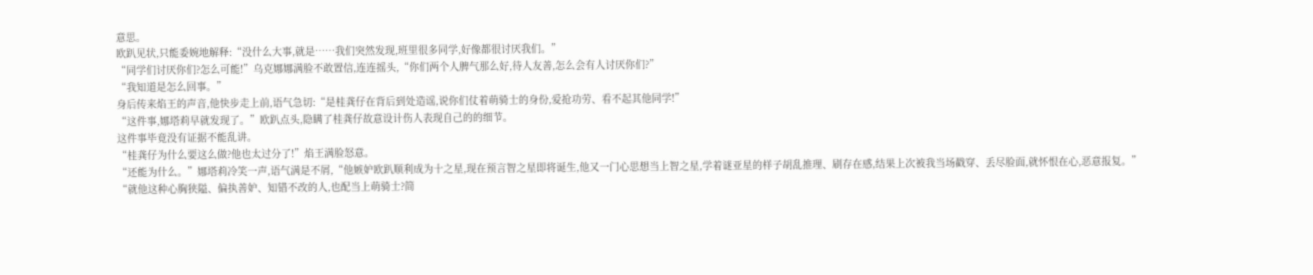意思。
欧趴见状,只能委婉地解释:“没什么大事,就是……我们突然发现,班里很多同学,好像都很讨厌我们。”
“同学们讨厌你们?怎么可能!”乌克娜娜满脸不敢置信,连连摇头,“你们两个人脾气那么好,待人友善,怎么会有人讨厌你们?”
“我知道是怎么回事。”
身后传来焰王的声音,他快步走上前,语气急切:“是桂龚仔在背后到处造谣,说你们仗着萌骑士的身份,爱抢功劳、看不起其他同学!”
“这件事,娜塔莉早就发现了。”欧趴点头,隐瞒了桂龚仔故意设计伤人表现自己的的细节。
这件事毕竟没有证据不能乱讲。
“桂龚仔为什么要这么做?他也太过分了!”焰王满脸怒意。
“还能为什么。”娜塔莉冷笑一声,语气满是不屑,“他嫉妒欧趴顺利成为十之星,现在预言智之星即将诞生,他又一门心思想当上智之星,学着谜亚星的样子胡乱推理、刷存在感,结果上次被我当场戳穿、丢尽脸面,就怀恨在心,恶意报复。”
“就他这种心胸狭隘、偏执善妒、知错不改的人,也配当上萌骑士?简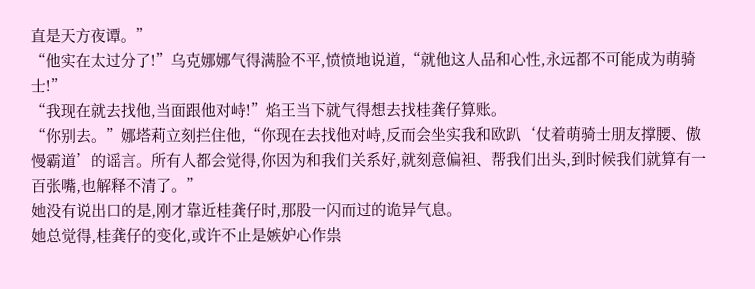直是天方夜谭。”
“他实在太过分了!”乌克娜娜气得满脸不平,愤愤地说道,“就他这人品和心性,永远都不可能成为萌骑士!”
“我现在就去找他,当面跟他对峙!”焰王当下就气得想去找桂龚仔算账。
“你别去。”娜塔莉立刻拦住他,“你现在去找他对峙,反而会坐实我和欧趴‘仗着萌骑士朋友撑腰、傲慢霸道’的谣言。所有人都会觉得,你因为和我们关系好,就刻意偏袒、帮我们出头,到时候我们就算有一百张嘴,也解释不清了。”
她没有说出口的是,刚才靠近桂龚仔时,那股一闪而过的诡异气息。
她总觉得,桂龚仔的变化,或许不止是嫉妒心作祟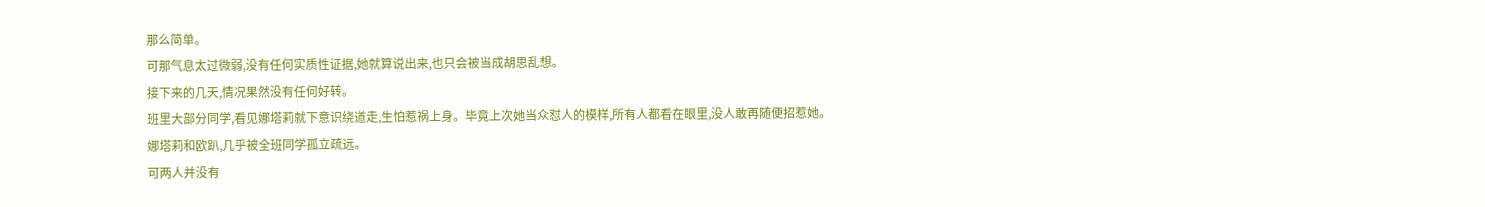那么简单。
可那气息太过微弱,没有任何实质性证据,她就算说出来,也只会被当成胡思乱想。
接下来的几天,情况果然没有任何好转。
班里大部分同学,看见娜塔莉就下意识绕道走,生怕惹祸上身。毕竟上次她当众怼人的模样,所有人都看在眼里,没人敢再随便招惹她。
娜塔莉和欧趴,几乎被全班同学孤立疏远。
可两人并没有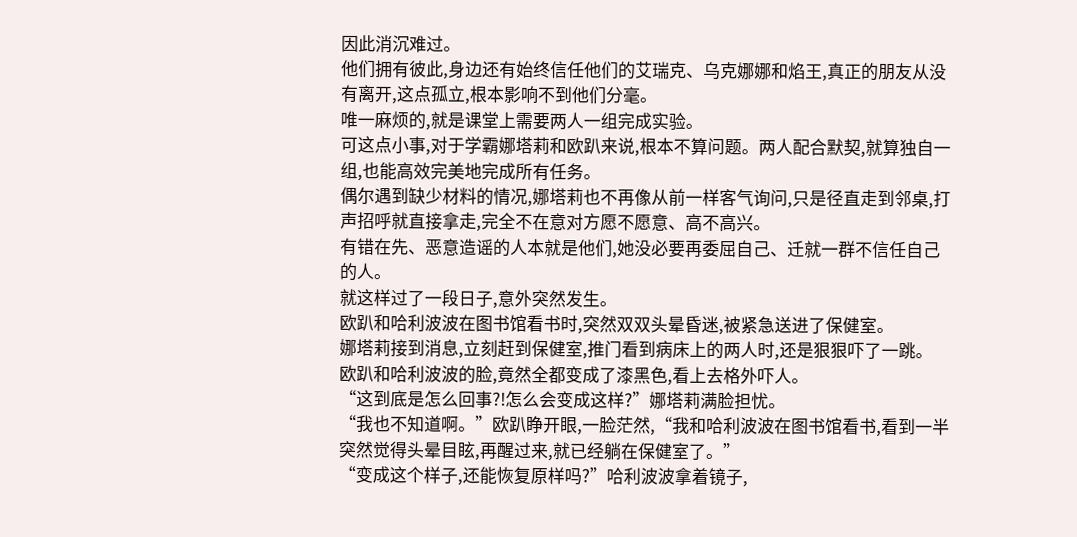因此消沉难过。
他们拥有彼此,身边还有始终信任他们的艾瑞克、乌克娜娜和焰王,真正的朋友从没有离开,这点孤立,根本影响不到他们分毫。
唯一麻烦的,就是课堂上需要两人一组完成实验。
可这点小事,对于学霸娜塔莉和欧趴来说,根本不算问题。两人配合默契,就算独自一组,也能高效完美地完成所有任务。
偶尔遇到缺少材料的情况,娜塔莉也不再像从前一样客气询问,只是径直走到邻桌,打声招呼就直接拿走,完全不在意对方愿不愿意、高不高兴。
有错在先、恶意造谣的人本就是他们,她没必要再委屈自己、迁就一群不信任自己的人。
就这样过了一段日子,意外突然发生。
欧趴和哈利波波在图书馆看书时,突然双双头晕昏迷,被紧急送进了保健室。
娜塔莉接到消息,立刻赶到保健室,推门看到病床上的两人时,还是狠狠吓了一跳。
欧趴和哈利波波的脸,竟然全都变成了漆黑色,看上去格外吓人。
“这到底是怎么回事?!怎么会变成这样?”娜塔莉满脸担忧。
“我也不知道啊。”欧趴睁开眼,一脸茫然,“我和哈利波波在图书馆看书,看到一半突然觉得头晕目眩,再醒过来,就已经躺在保健室了。”
“变成这个样子,还能恢复原样吗?”哈利波波拿着镜子,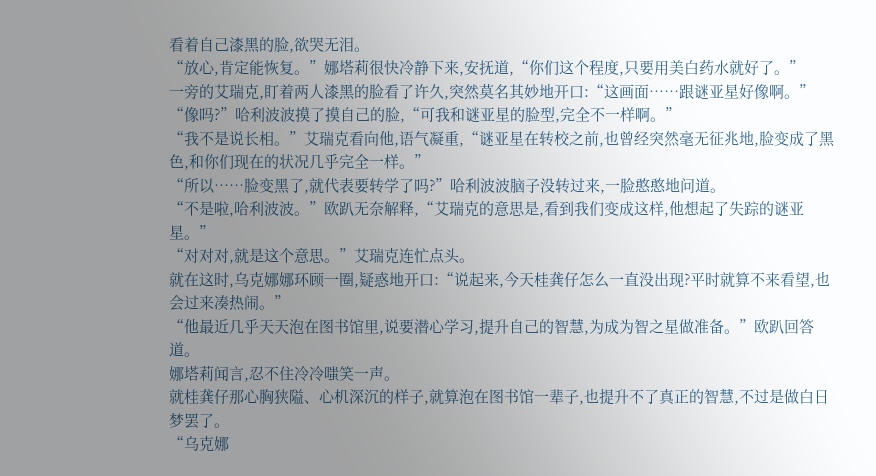看着自己漆黑的脸,欲哭无泪。
“放心,肯定能恢复。”娜塔莉很快冷静下来,安抚道,“你们这个程度,只要用美白药水就好了。”
一旁的艾瑞克,盯着两人漆黑的脸看了许久,突然莫名其妙地开口:“这画面……跟谜亚星好像啊。”
“像吗?”哈利波波摸了摸自己的脸,“可我和谜亚星的脸型,完全不一样啊。”
“我不是说长相。”艾瑞克看向他,语气凝重,“谜亚星在转校之前,也曾经突然毫无征兆地,脸变成了黑色,和你们现在的状况几乎完全一样。”
“所以……脸变黑了,就代表要转学了吗?”哈利波波脑子没转过来,一脸憨憨地问道。
“不是啦,哈利波波。”欧趴无奈解释,“艾瑞克的意思是,看到我们变成这样,他想起了失踪的谜亚星。”
“对对对,就是这个意思。”艾瑞克连忙点头。
就在这时,乌克娜娜环顾一圈,疑惑地开口:“说起来,今天桂龚仔怎么一直没出现?平时就算不来看望,也会过来凑热闹。”
“他最近几乎天天泡在图书馆里,说要潜心学习,提升自己的智慧,为成为智之星做准备。”欧趴回答道。
娜塔莉闻言,忍不住冷冷嗤笑一声。
就桂龚仔那心胸狭隘、心机深沉的样子,就算泡在图书馆一辈子,也提升不了真正的智慧,不过是做白日梦罢了。
“乌克娜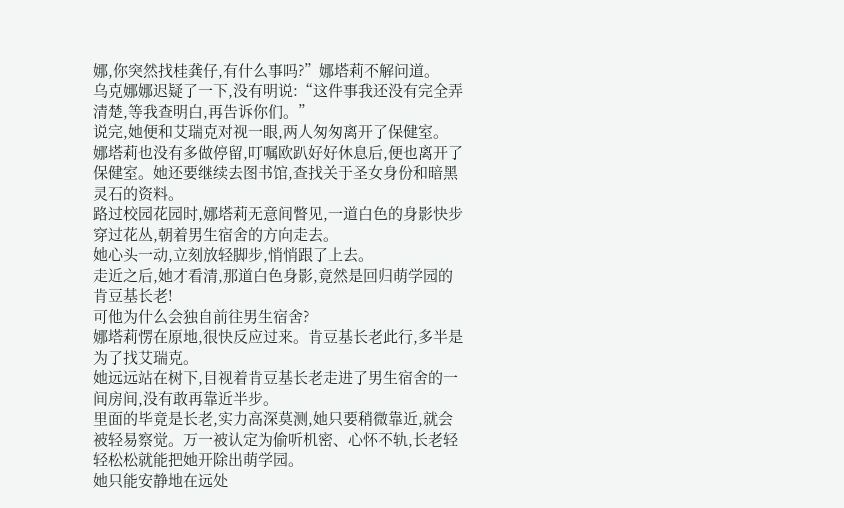娜,你突然找桂龚仔,有什么事吗?”娜塔莉不解问道。
乌克娜娜迟疑了一下,没有明说:“这件事我还没有完全弄清楚,等我查明白,再告诉你们。”
说完,她便和艾瑞克对视一眼,两人匆匆离开了保健室。
娜塔莉也没有多做停留,叮嘱欧趴好好休息后,便也离开了保健室。她还要继续去图书馆,查找关于圣女身份和暗黑灵石的资料。
路过校园花园时,娜塔莉无意间瞥见,一道白色的身影快步穿过花丛,朝着男生宿舍的方向走去。
她心头一动,立刻放轻脚步,悄悄跟了上去。
走近之后,她才看清,那道白色身影,竟然是回归萌学园的肯豆基长老!
可他为什么会独自前往男生宿舍?
娜塔莉愣在原地,很快反应过来。肯豆基长老此行,多半是为了找艾瑞克。
她远远站在树下,目视着肯豆基长老走进了男生宿舍的一间房间,没有敢再靠近半步。
里面的毕竟是长老,实力高深莫测,她只要稍微靠近,就会被轻易察觉。万一被认定为偷听机密、心怀不轨,长老轻轻松松就能把她开除出萌学园。
她只能安静地在远处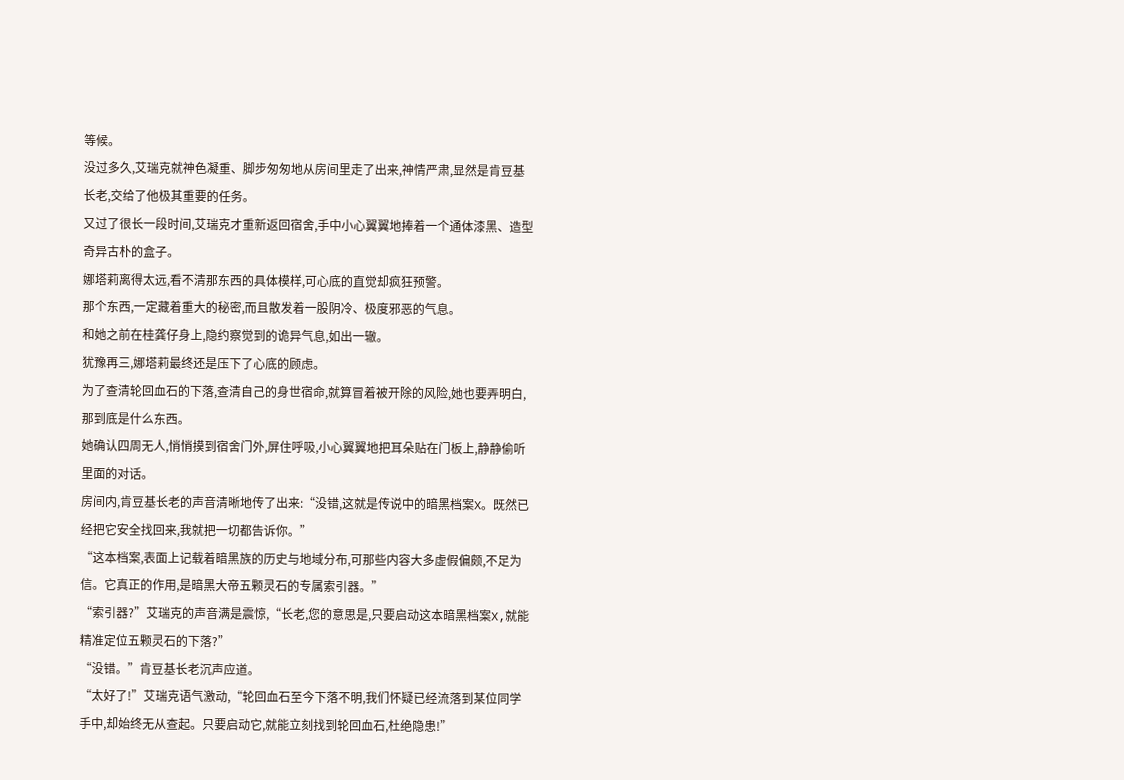等候。
没过多久,艾瑞克就神色凝重、脚步匆匆地从房间里走了出来,神情严肃,显然是肯豆基长老,交给了他极其重要的任务。
又过了很长一段时间,艾瑞克才重新返回宿舍,手中小心翼翼地捧着一个通体漆黑、造型奇异古朴的盒子。
娜塔莉离得太远,看不清那东西的具体模样,可心底的直觉却疯狂预警。
那个东西,一定藏着重大的秘密,而且散发着一股阴冷、极度邪恶的气息。
和她之前在桂龚仔身上,隐约察觉到的诡异气息,如出一辙。
犹豫再三,娜塔莉最终还是压下了心底的顾虑。
为了查清轮回血石的下落,查清自己的身世宿命,就算冒着被开除的风险,她也要弄明白,那到底是什么东西。
她确认四周无人,悄悄摸到宿舍门外,屏住呼吸,小心翼翼地把耳朵贴在门板上,静静偷听里面的对话。
房间内,肯豆基长老的声音清晰地传了出来:“没错,这就是传说中的暗黑档案X。既然已经把它安全找回来,我就把一切都告诉你。”
“这本档案,表面上记载着暗黑族的历史与地域分布,可那些内容大多虚假偏颇,不足为信。它真正的作用,是暗黑大帝五颗灵石的专属索引器。”
“索引器?”艾瑞克的声音满是震惊,“长老,您的意思是,只要启动这本暗黑档案X,就能精准定位五颗灵石的下落?”
“没错。”肯豆基长老沉声应道。
“太好了!”艾瑞克语气激动,“轮回血石至今下落不明,我们怀疑已经流落到某位同学手中,却始终无从查起。只要启动它,就能立刻找到轮回血石,杜绝隐患!”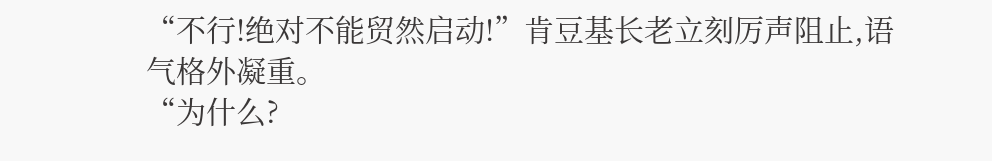“不行!绝对不能贸然启动!”肯豆基长老立刻厉声阻止,语气格外凝重。
“为什么?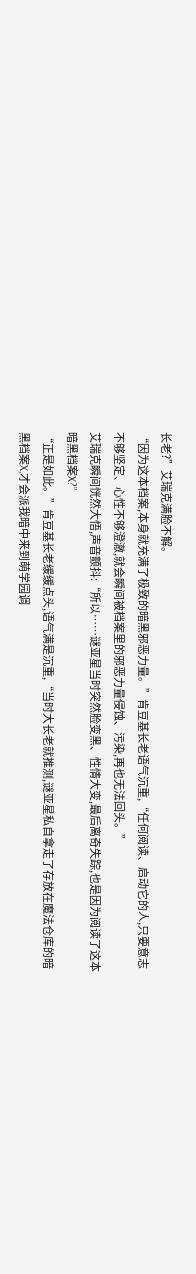长老?”艾瑞克满脸不解。
“因为这本档案,本身就充满了极致的暗黑邪恶力量。”肯豆基长老语气沉重,“任何阅读、启动它的人,只要意志不够坚定、心性不够澄澈,就会瞬间被档案里的邪恶力量侵蚀、污染,再也无法回头。”
艾瑞克瞬间恍然大悟,声音颤抖:“所以……谜亚星当时突然脸变黑、性情大变,最后离奇失踪,也是因为阅读了这本暗黑档案X?”
“正是如此。”肯豆基长老缓缓点头,语气满是沉重,“当时大长老就推测,谜亚星私自拿走了存放在魔法仓库的暗黑档案X,才会派我暗中来到萌学园调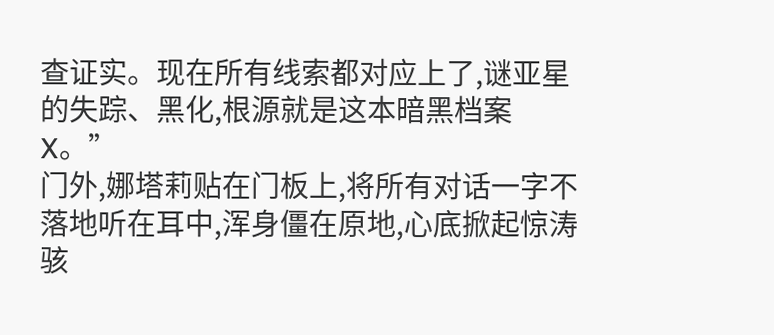查证实。现在所有线索都对应上了,谜亚星的失踪、黑化,根源就是这本暗黑档案X。”
门外,娜塔莉贴在门板上,将所有对话一字不落地听在耳中,浑身僵在原地,心底掀起惊涛骇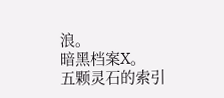浪。
暗黑档案X。
五颗灵石的索引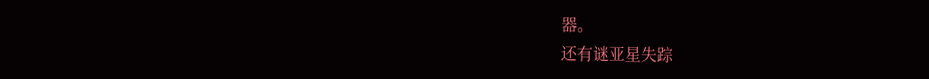器。
还有谜亚星失踪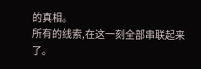的真相。
所有的线索,在这一刻全部串联起来了。